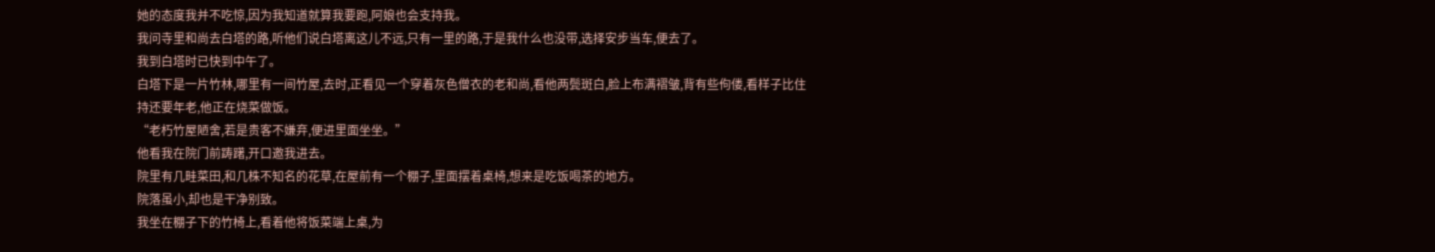她的态度我并不吃惊,因为我知道就算我要跑,阿娘也会支持我。
我问寺里和尚去白塔的路,听他们说白塔离这儿不远,只有一里的路,于是我什么也没带,选择安步当车,便去了。
我到白塔时已快到中午了。
白塔下是一片竹林,哪里有一间竹屋,去时,正看见一个穿着灰色僧衣的老和尚,看他两鬓斑白,脸上布满褶皱,背有些佝偻,看样子比住持还要年老,他正在烧菜做饭。
“老朽竹屋陋舍,若是贵客不嫌弃,便进里面坐坐。”
他看我在院门前踌躇,开口邀我进去。
院里有几畦菜田,和几株不知名的花草,在屋前有一个棚子,里面摆着桌椅,想来是吃饭喝茶的地方。
院落虽小,却也是干净别致。
我坐在棚子下的竹椅上,看着他将饭菜端上桌,为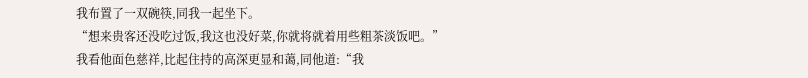我布置了一双碗筷,同我一起坐下。
“想来贵客还没吃过饭,我这也没好菜,你就将就着用些粗茶淡饭吧。”
我看他面色慈祥,比起住持的高深更显和蔼,同他道:“我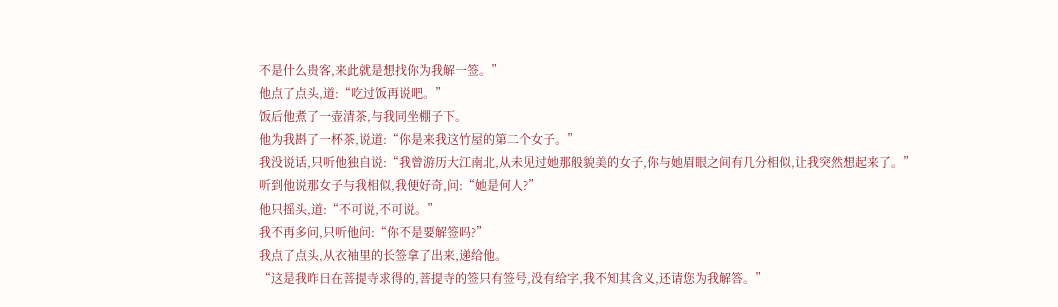不是什么贵客,来此就是想找你为我解一签。”
他点了点头,道:“吃过饭再说吧。”
饭后他煮了一壶清茶,与我同坐棚子下。
他为我斟了一杯茶,说道:“你是来我这竹屋的第二个女子。”
我没说话,只听他独自说:“我曾游历大江南北,从未见过她那般貌美的女子,你与她眉眼之间有几分相似,让我突然想起来了。”
听到他说那女子与我相似,我便好奇,问:“她是何人?”
他只摇头,道:“不可说,不可说。”
我不再多问,只听他问:“你不是要解签吗?”
我点了点头,从衣袖里的长签拿了出来,递给他。
“这是我昨日在菩提寺求得的,菩提寺的签只有签号,没有给字,我不知其含义,还请您为我解答。”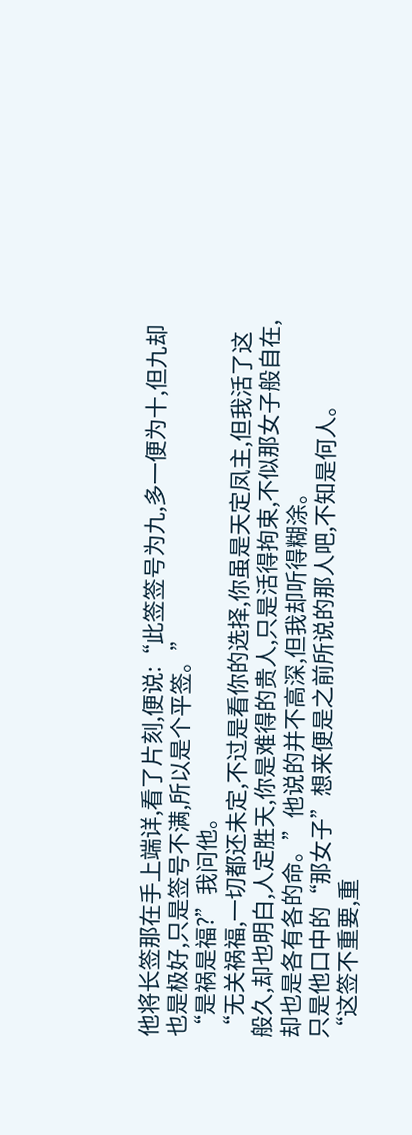他将长签那在手上端详,看了片刻,便说:“此签签号为九,多一便为十,但九却也是极好,只是签号不满,所以是个平签。”
“是祸是福?”我问他。
“无关祸福,一切都还未定,不过是看你的选择,你虽是天定凤主,但我活了这般久,却也明白,人定胜天,你是难得的贵人,只是活得拘束,不似那女子般自在,却也是各有各的命。”他说的并不高深,但我却听得糊涂。
只是他口中的“那女子”想来便是之前所说的那人吧,不知是何人。
“这签不重要,重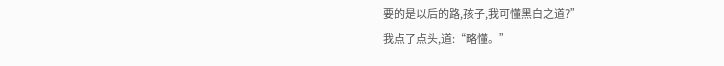要的是以后的路,孩子,我可懂黑白之道?”
我点了点头,道:“略懂。”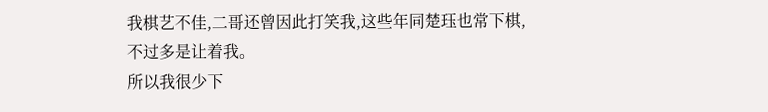我棋艺不佳,二哥还曾因此打笑我,这些年同楚珏也常下棋,不过多是让着我。
所以我很少下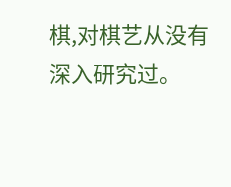棋,对棋艺从没有深入研究过。